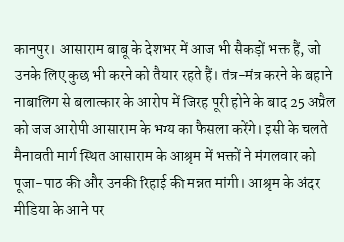कानपुर। आसाराम बाबू के देशभर में आज भी सैकड़ों भक्त हैं, जो उनके लिए कुछ भी करने को तैयार रहते हैं। तंत्र-मंत्र करने के बहाने नाबालिग से बलात्कार के आरोप में जिरह पूरी होने के बाद 25 अप्रैल को जज आरोपी आसाराम के भग्य का फैसला करेंगे। इसी के चलते मैनावती मार्ग स्थित आसाराम के आश्रृम में भक्तों ने मंगलवार को पूजा-पाठ की और उनकी रिहाई की मन्नत मांगी। आश्रृम के अंदर मीडिया के आने पर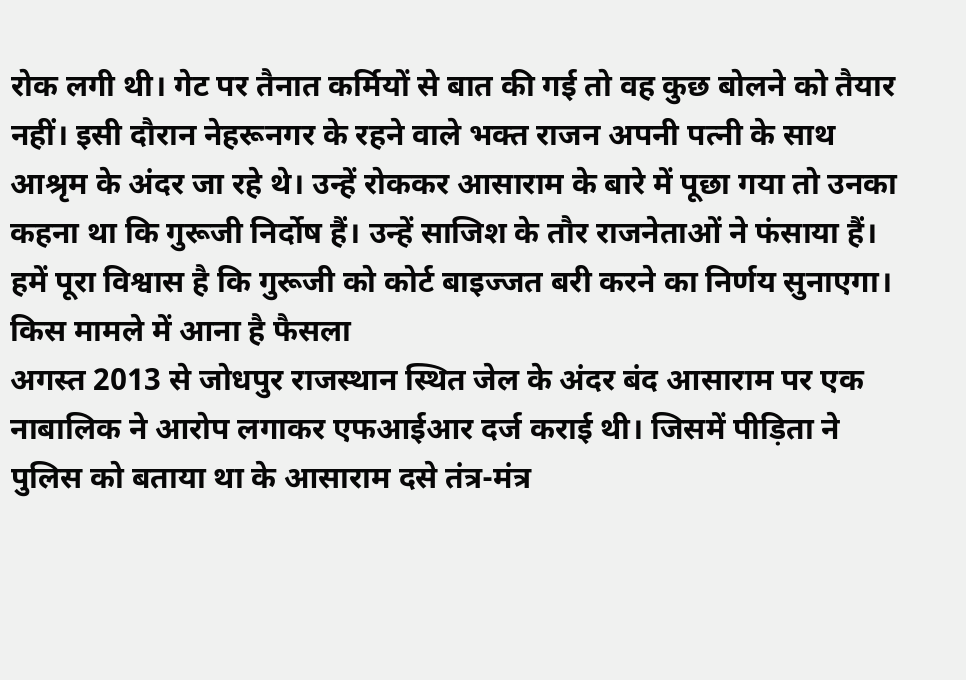रोक लगी थी। गेट पर तैनात कर्मियों से बात की गई तो वह कुछ बोलने को तैयार नहीं। इसी दौरान नेहरूनगर के रहने वाले भक्त राजन अपनी पत्नी के साथ आश्रृम के अंदर जा रहे थे। उन्हें रोककर आसाराम के बारे में पूछा गया तो उनका कहना था कि गुरूजी निर्दोष हैं। उन्हें साजिश के तौर राजनेताओं ने फंसाया हैं। हमें पूरा विश्वास है कि गुरूजी को कोर्ट बाइज्जत बरी करने का निर्णय सुनाएगा।
किस मामले में आना है फैसला
अगस्त 2013 से जोधपुर राजस्थान स्थित जेल के अंदर बंद आसाराम पर एक नाबालिक ने आरोप लगाकर एफआईआर दर्ज कराई थी। जिसमें पीड़िता ने पुलिस को बताया था के आसाराम दसे तंत्र-मंत्र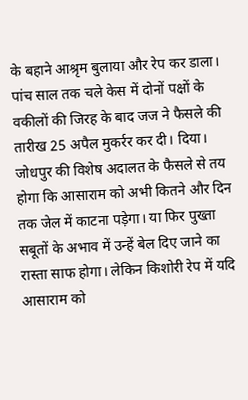के बहाने आश्रृम बुलाया और रेप कर डाला। पांच साल तक चले केस में दोनों पक्षों के वकीलों की जिरह के बाद जज ने फैसले की तारीख 25 अपैल मुकर्रर कर दी। दिया। जोधपुर की विशेष अदालत के फैसले से तय होगा कि आसाराम को अभी कितने और दिन तक जेल में काटना पड़ेगा। या फिर पुख्ता सबूतों के अभाव में उन्हें बेल दिए जाने का रास्ता साफ होगा। लेकिन किशोरी रेप में यदि आसाराम को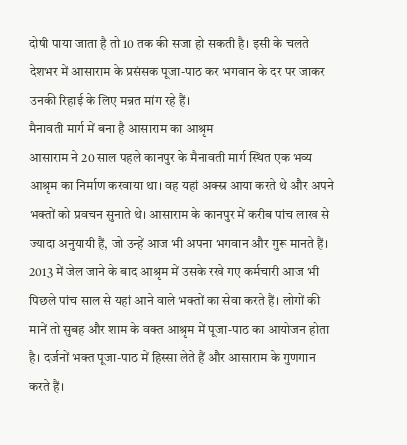दोषी पाया जाता है तो 10 तक की सजा हो सकती है। इसी के चलते देशभर में आसाराम के प्रसंसक पूजा-पाठ कर भगवान के दर पर जाकर उनकी रिहाई के लिए मन्नत मांग रहे हैं।
मैनावती मार्ग में बना है आसाराम का आश्रृम
आसाराम ने 20 साल पहले कानपुर के मैनावती मार्ग स्थित एक भव्य आश्रृम का निर्माण करवाया था। वह यहां अक्स्र आया करते थे और अपने भक्तों को प्रवचन सुनाते थे। आसाराम के कानपुर में करीब पांच लाख से ज्यादा अनुयायी हैं, जो उन्हें आज भी अपना भगवान और गुरू मानते हैं। 2013 में जेल जाने के बाद आश्रृम में उसके रखे गए कर्मचारी आज भी पिछले पांच साल से यहां आने वाले भक्तों का सेवा करते हैं। लोगों की मानें तो सुबह और शाम के वक्त आश्रृम में पूजा-पाठ का आयोजन होता है। दर्जनों भक्त पूजा-पाठ में हिस्सा लेते हैं और आसाराम के गुणगान करते हैं।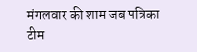मंगलवार की शाम जब पत्रिका टीम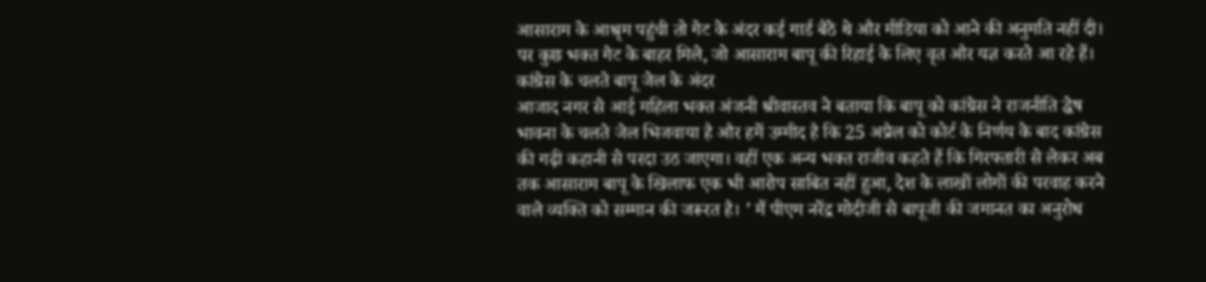आसाराम के आश्रृम पहुंची तो गेट के अंदर कई गार्ड बैठे थे और मीडिया को आने की अनुमति नहीं दी। पर कुछ भक्त गेट के बाहर मिले, जो आसाराम बापू की रिहाई के लिए वृत और यज्ञ करते आ रहे हैं।
कांग्रेस के चलते बापू जेल के अंदर
आजाद नगर से आई महिला भक्त अंजनी श्रीवास्तव ने बताया कि बापू को कांग्रेस ने राजनीति द्धेष भावना के चलते जेल भिजवाया है और हमें उम्मीद है कि 25 अप्रैल को कोर्ट के निर्णय के बाद कांग्रेस की गढ़ी कहानी से परदा उठ जाएगा। वहीं एक अन्य भक्त राजीव कहते हैं कि गिरफ्तारी से लेकर अब तक आसाराम बापू के खिलाफ एक भी आरोप साबित नहीं हुआ, देश के लाखों लोगों की परवाह करने वाले व्यक्ति को सम्मान की जरूरत है। ’ मैं पीएम नरेंद्र मोदीजी से बापूजी की जमानत का अनुरोध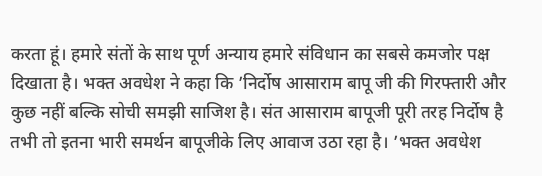करता हूं। हमारे संतों के साथ पूर्ण अन्याय हमारे संविधान का सबसे कमजोर पक्ष दिखाता है। भक्त अवधेश ने कहा कि ’निर्दोष आसाराम बापू जी की गिरफ्तारी और कुछ नहीं बल्कि सोची समझी साजिश है। संत आसाराम बापूजी पूरी तरह निर्दोष है तभी तो इतना भारी समर्थन बापूजीके लिए आवाज उठा रहा है। ’भक्त अवधेश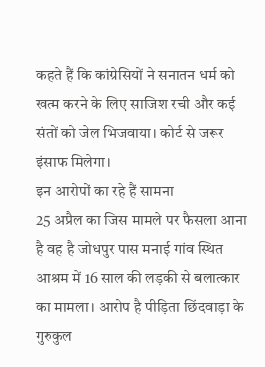कहते हैं कि कांग्रेसियों ने सनातन धर्म को खत्म करने के लिए साजिश रची और कई संतों को जेल भिजवाया। कोर्ट से जरूर इंसाफ मिलेगा।
इन आरोपों का रहे हैं सामना
25 अप्रैल का जिस मामले पर फैसला आना है वह है जोधपुर पास मनाई गांव स्थित आश्रम में 16 साल की लड़की से बलात्कार का मामला। आरोप है पीड़िता छिंदवाड़ा के गुरुकुल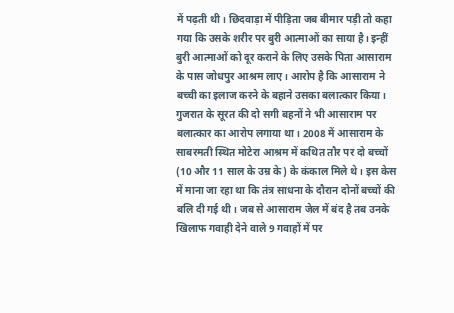में पढ़ती थी। छिदवाड़ा में पीड़िता जब बीमार पड़ी तो कहा गया कि उसके शरीर पर बुरी आत्माओं का साया है। इन्हीं बुरी आत्माओं को दूर कराने के लिए उसके पिता आसाराम के पास जोधपुर आश्रम लाए। आरोप है कि आसाराम ने बच्ची का इलाज करने के बहाने उसका बलात्कार किया। गुजरात के सूरत की दो सगी बहनों ने भी आसाराम पर बलात्कार का आरोप लगाया था। 2008 में आसाराम के साबरमती स्थित मोटेरा आश्रम में कथित तौर पर दो बच्चों (10 और 11 साल के उम्र के) के कंकाल मिले थे। इस केस में माना जा रहा था कि तंत्र साधना के दौरान दोनों बच्चों की बलि दी गई थी। जब से आसाराम जेल में बंद है तब उनके खिलाफ गवाही देने वाले 9 गवाहों में पर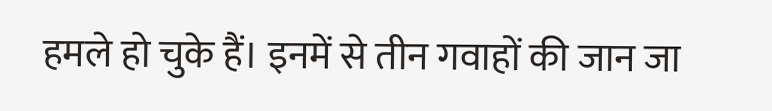हमले हो चुके हैं। इनमें से तीन गवाहों की जान जा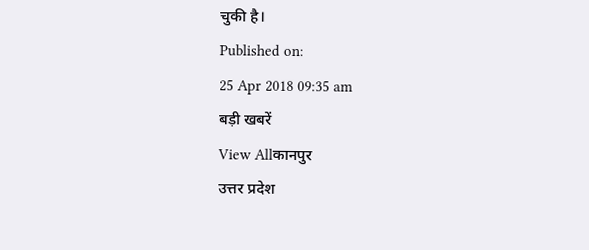चुकी है।
Published on:
25 Apr 2018 09:35 am
बड़ी खबरें
View Allकानपुर
उत्तर प्रदेश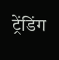ट्रेंडिंग